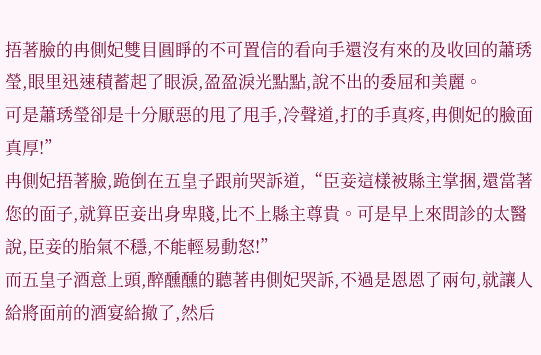捂著臉的冉側妃雙目圓睜的不可置信的看向手還沒有來的及收回的蕭琇瑩,眼里迅速積蓄起了眼淚,盈盈淚光點點,說不出的委屈和美麗。
可是蕭琇瑩卻是十分厭惡的甩了甩手,冷聲道,打的手真疼,冉側妃的臉面真厚!”
冉側妃捂著臉,跪倒在五皇子跟前哭訴道,“臣妾這樣被縣主掌捆,還當著您的面子,就算臣妾出身卑賤,比不上縣主尊貴。可是早上來問診的太醫說,臣妾的胎氣不穩,不能輕易動怒!”
而五皇子酒意上頭,醉醺醺的聽著冉側妃哭訴,不過是恩恩了兩句,就讓人給將面前的酒宴給撤了,然后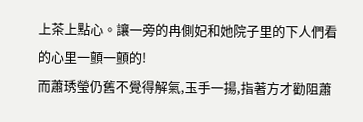上茶上點心。讓一旁的冉側妃和她院子里的下人們看的心里一顫一顫的!
而蕭琇瑩仍舊不覺得解氣,玉手一揚,指著方才勸阻蕭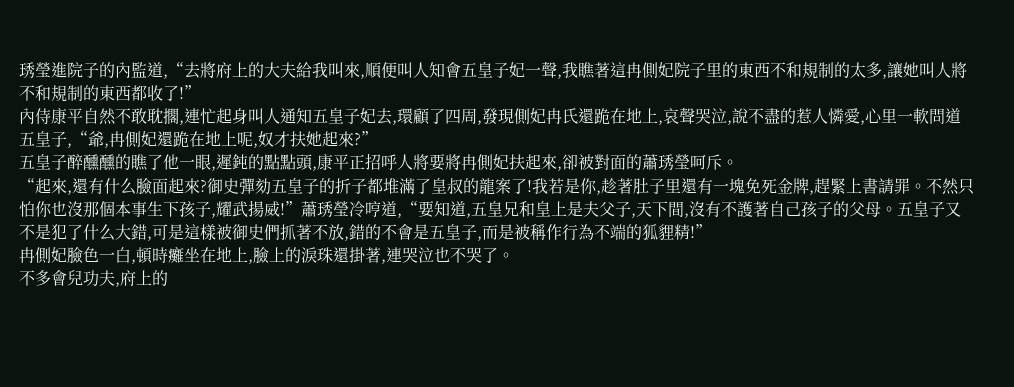琇瑩進院子的內監道,“去將府上的大夫給我叫來,順便叫人知會五皇子妃一聲,我瞧著這冉側妃院子里的東西不和規制的太多,讓她叫人將不和規制的東西都收了!”
內侍康平自然不敢耽擱,連忙起身叫人通知五皇子妃去,環顧了四周,發現側妃冉氏還跪在地上,哀聲哭泣,說不盡的惹人憐愛,心里一軟問道五皇子,“爺,冉側妃還跪在地上呢,奴才扶她起來?”
五皇子醉醺醺的瞧了他一眼,遲鈍的點點頭,康平正招呼人將要將冉側妃扶起來,卻被對面的蕭琇瑩呵斥。
“起來,還有什么臉面起來?御史彈劾五皇子的折子都堆滿了皇叔的龍案了!我若是你,趁著肚子里還有一塊免死金牌,趕緊上書請罪。不然只怕你也沒那個本事生下孩子,耀武揚威!”蕭琇瑩冷哼道,“要知道,五皇兄和皇上是夫父子,天下間,沒有不護著自己孩子的父母。五皇子又不是犯了什么大錯,可是這樣被御史們抓著不放,錯的不會是五皇子,而是被稱作行為不端的狐貍精!”
冉側妃臉色一白,頓時癱坐在地上,臉上的淚珠還掛著,連哭泣也不哭了。
不多會兒功夫,府上的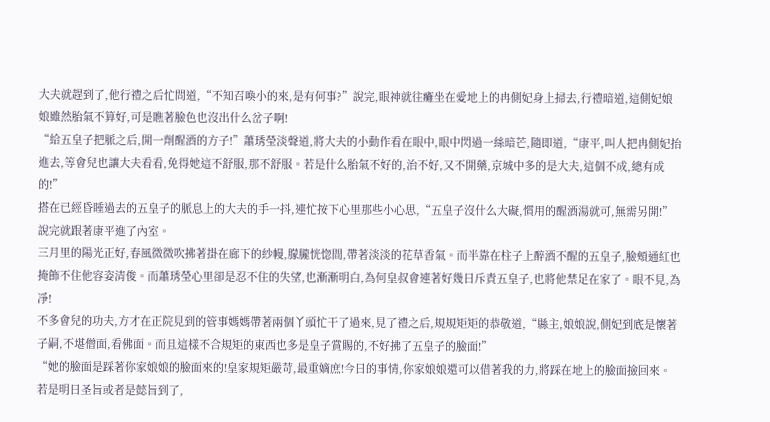大夫就趕到了,他行禮之后忙問道,“不知召喚小的來,是有何事?”說完,眼神就往癱坐在愛地上的冉側妃身上掃去,行禮暗道,這側妃娘娘雖然胎氣不算好,可是瞧著臉色也沒出什么岔子啊!
“給五皇子把脈之后,開一劑醒酒的方子!”蕭琇瑩淡聲道,將大夫的小動作看在眼中,眼中閃過一絲暗芒,隨即道,“康平,叫人把冉側妃抬進去,等會兒也讓大夫看看,免得她這不舒服,那不舒服。若是什么胎氣不好的,治不好,又不開藥,京城中多的是大夫,這個不成,總有成的!”
搭在已經昏睡過去的五皇子的脈息上的大夫的手一抖,連忙按下心里那些小心思,“五皇子沒什么大礙,慣用的醒酒湯就可,無需另開!”說完就跟著康平進了內室。
三月里的陽光正好,春風微微吹拂著掛在廊下的紗幔,朦朧恍惚間,帶著淡淡的花草香氣。而半靠在柱子上醉酒不醒的五皇子,臉頰通紅也掩飾不住他容姿清俊。而蕭琇瑩心里卻是忍不住的失望,也漸漸明白,為何皇叔會連著好幾日斥責五皇子,也將他禁足在家了。眼不見,為凈!
不多會兒的功夫,方才在正院見到的管事媽媽帶著兩個丫頭忙干了過來,見了禮之后,規規矩矩的恭敬道,“縣主,娘娘說,側妃到底是懷著子嗣,不堪僧面,看佛面。而且這樣不合規矩的東西也多是皇子賞賜的,不好拂了五皇子的臉面!”
“她的臉面是踩著你家娘娘的臉面來的!皇家規矩嚴苛,最重嫡庶!今日的事情,你家娘娘還可以借著我的力,將踩在地上的臉面撿回來。若是明日圣旨或者是懿旨到了,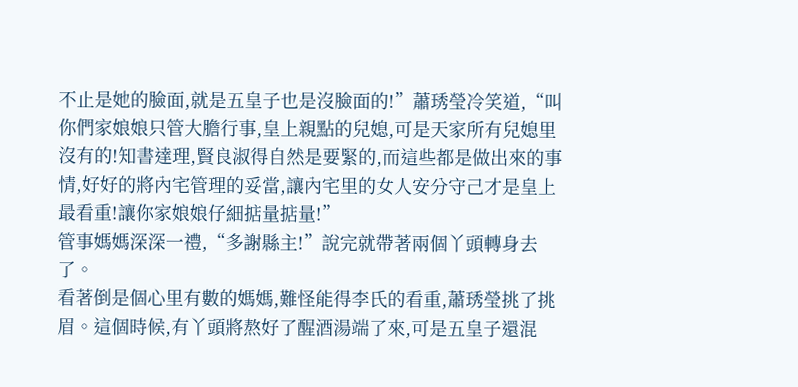不止是她的臉面,就是五皇子也是沒臉面的!”蕭琇瑩冷笑道,“叫你們家娘娘只管大膽行事,皇上親點的兒媳,可是天家所有兒媳里沒有的!知書達理,賢良淑得自然是要緊的,而這些都是做出來的事情,好好的將內宅管理的妥當,讓內宅里的女人安分守己才是皇上最看重!讓你家娘娘仔細掂量掂量!”
管事媽媽深深一禮,“多謝縣主!”說完就帶著兩個丫頭轉身去了。
看著倒是個心里有數的媽媽,難怪能得李氏的看重,蕭琇瑩挑了挑眉。這個時候,有丫頭將熬好了醒酒湯端了來,可是五皇子還混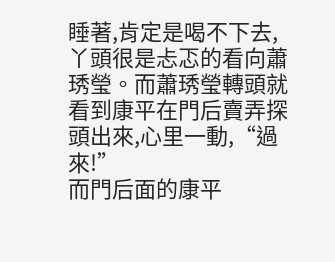睡著,肯定是喝不下去,丫頭很是忐忑的看向蕭琇瑩。而蕭琇瑩轉頭就看到康平在門后賣弄探頭出來,心里一動,“過來!”
而門后面的康平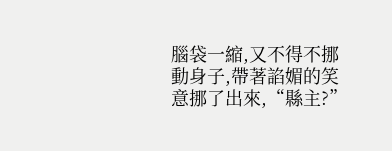腦袋一縮,又不得不挪動身子,帶著諂媚的笑意挪了出來,“縣主?”